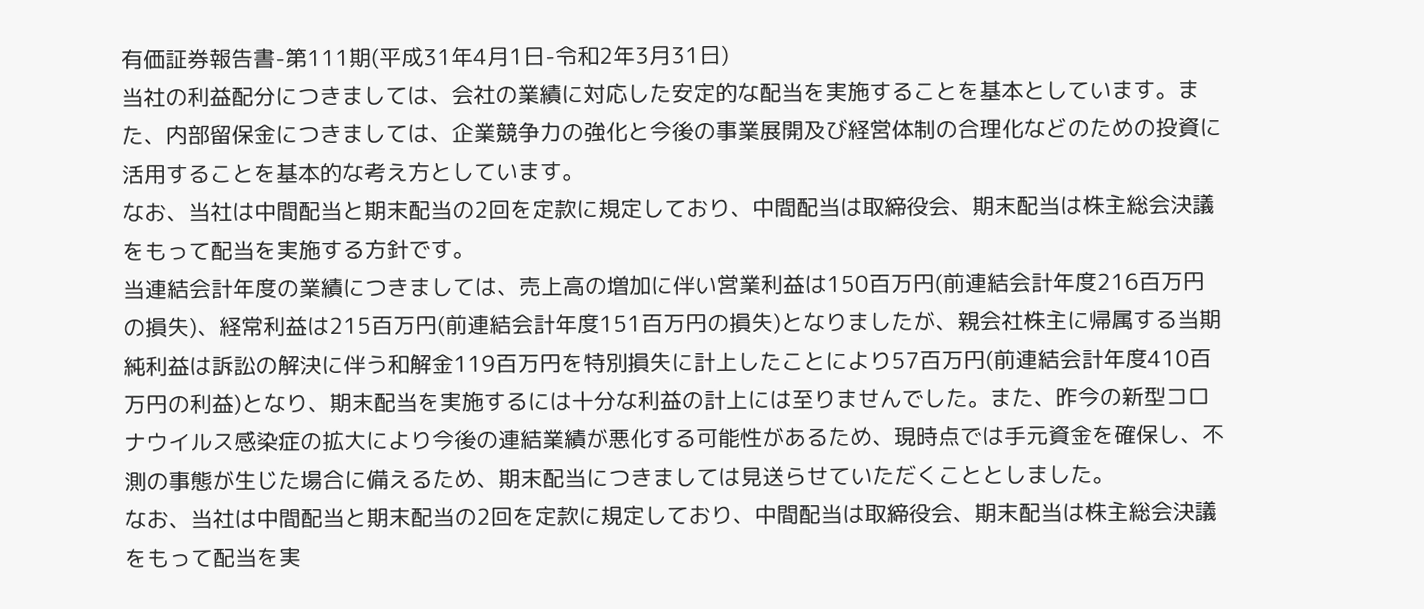有価証券報告書-第111期(平成31年4月1日-令和2年3月31日)
当社の利益配分につきましては、会社の業績に対応した安定的な配当を実施することを基本としています。また、内部留保金につきましては、企業競争力の強化と今後の事業展開及び経営体制の合理化などのための投資に活用することを基本的な考え方としています。
なお、当社は中間配当と期末配当の2回を定款に規定しており、中間配当は取締役会、期末配当は株主総会決議をもって配当を実施する方針です。
当連結会計年度の業績につきましては、売上高の増加に伴い営業利益は150百万円(前連結会計年度216百万円の損失)、経常利益は215百万円(前連結会計年度151百万円の損失)となりましたが、親会社株主に帰属する当期純利益は訴訟の解決に伴う和解金119百万円を特別損失に計上したことにより57百万円(前連結会計年度410百万円の利益)となり、期末配当を実施するには十分な利益の計上には至りませんでした。また、昨今の新型コロナウイルス感染症の拡大により今後の連結業績が悪化する可能性があるため、現時点では手元資金を確保し、不測の事態が生じた場合に備えるため、期末配当につきましては見送らせていただくこととしました。
なお、当社は中間配当と期末配当の2回を定款に規定しており、中間配当は取締役会、期末配当は株主総会決議をもって配当を実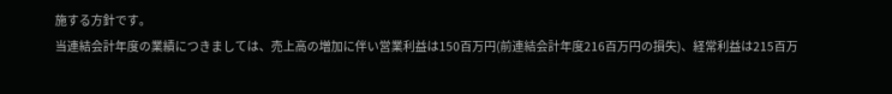施する方針です。
当連結会計年度の業績につきましては、売上高の増加に伴い営業利益は150百万円(前連結会計年度216百万円の損失)、経常利益は215百万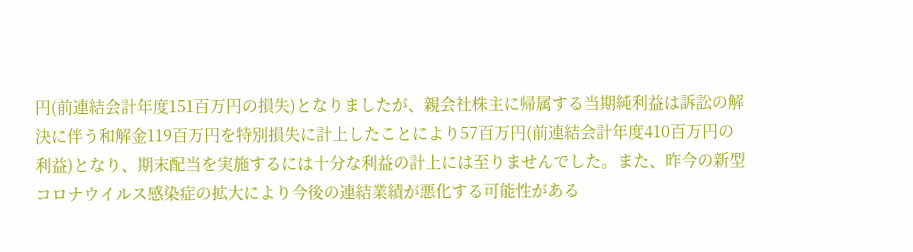円(前連結会計年度151百万円の損失)となりましたが、親会社株主に帰属する当期純利益は訴訟の解決に伴う和解金119百万円を特別損失に計上したことにより57百万円(前連結会計年度410百万円の利益)となり、期末配当を実施するには十分な利益の計上には至りませんでした。また、昨今の新型コロナウイルス感染症の拡大により今後の連結業績が悪化する可能性がある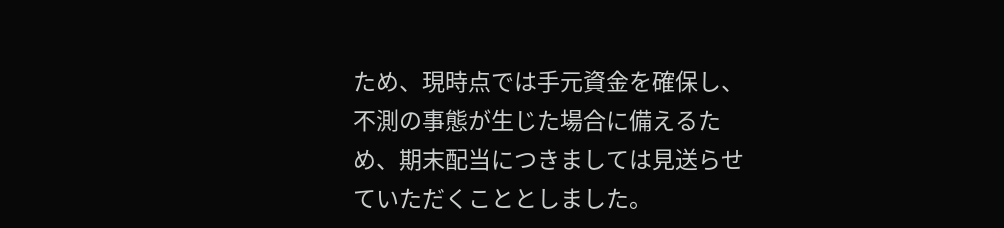ため、現時点では手元資金を確保し、不測の事態が生じた場合に備えるため、期末配当につきましては見送らせていただくこととしました。